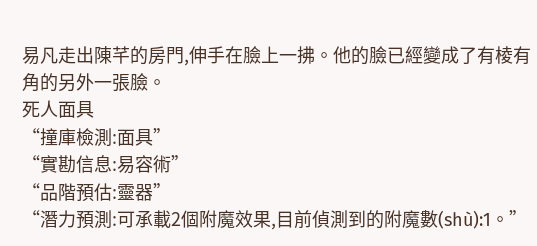易凡走出陳芊的房門,伸手在臉上一拂。他的臉已經變成了有棱有角的另外一張臉。
死人面具
“撞庫檢測:面具”
“實勘信息:易容術”
“品階預估:靈器”
“潛力預測:可承載2個附魔效果,目前偵測到的附魔數(shù):1。”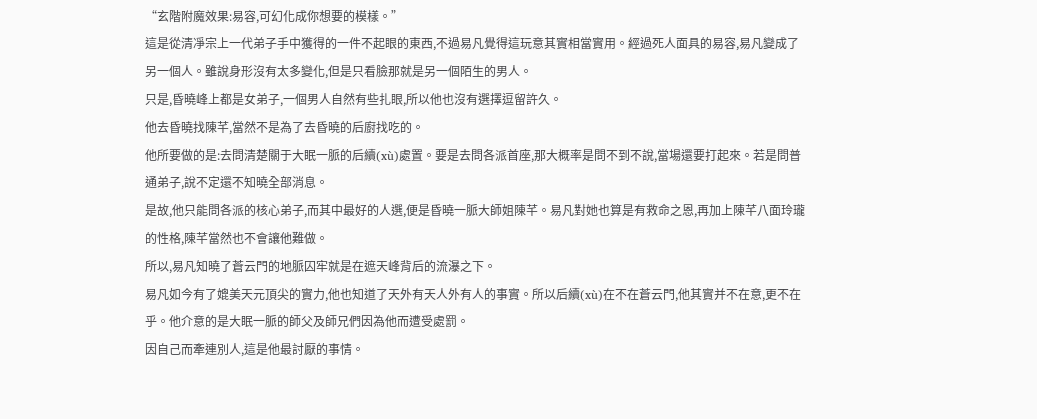“玄階附魔效果:易容,可幻化成你想要的模樣。”
這是從清凈宗上一代弟子手中獲得的一件不起眼的東西,不過易凡覺得這玩意其實相當實用。經過死人面具的易容,易凡變成了另一個人。雖說身形沒有太多變化,但是只看臉那就是另一個陌生的男人。
只是,昏曉峰上都是女弟子,一個男人自然有些扎眼,所以他也沒有選擇逗留許久。
他去昏曉找陳芊,當然不是為了去昏曉的后廚找吃的。
他所要做的是:去問清楚關于大眠一脈的后續(xù)處置。要是去問各派首座,那大概率是問不到不說,當場還要打起來。若是問普通弟子,說不定還不知曉全部消息。
是故,他只能問各派的核心弟子,而其中最好的人選,便是昏曉一脈大師姐陳芊。易凡對她也算是有救命之恩,再加上陳芊八面玲瓏的性格,陳芊當然也不會讓他難做。
所以,易凡知曉了蒼云門的地脈囚牢就是在遮天峰背后的流瀑之下。
易凡如今有了媲美天元頂尖的實力,他也知道了天外有天人外有人的事實。所以后續(xù)在不在蒼云門,他其實并不在意,更不在乎。他介意的是大眠一脈的師父及師兄們因為他而遭受處罰。
因自己而牽連別人,這是他最討厭的事情。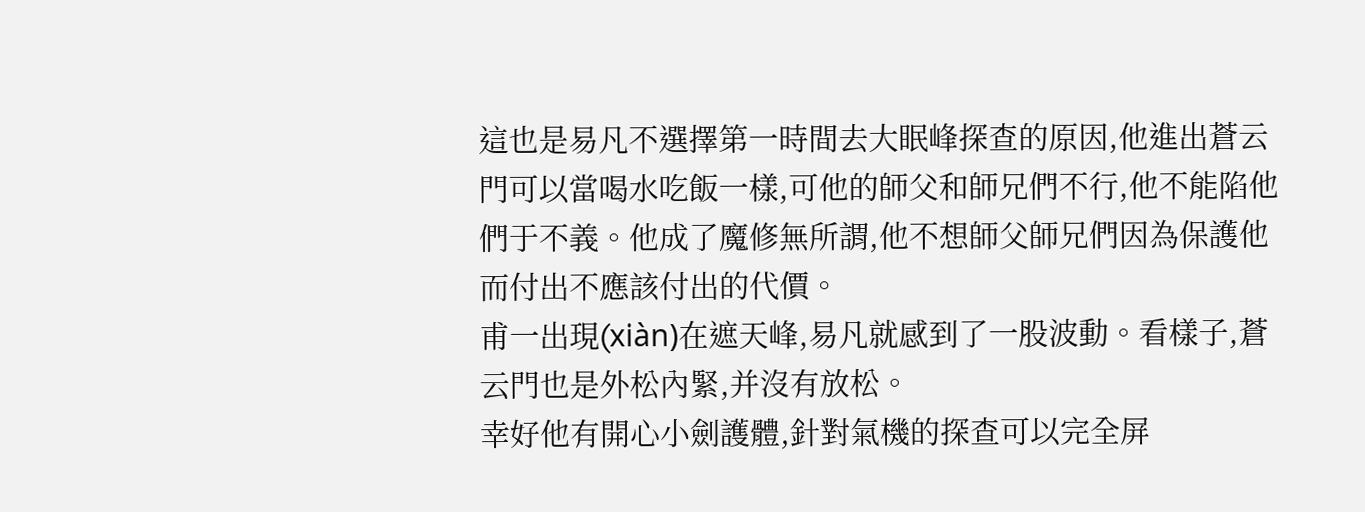這也是易凡不選擇第一時間去大眠峰探查的原因,他進出蒼云門可以當喝水吃飯一樣,可他的師父和師兄們不行,他不能陷他們于不義。他成了魔修無所謂,他不想師父師兄們因為保護他而付出不應該付出的代價。
甫一出現(xiàn)在遮天峰,易凡就感到了一股波動。看樣子,蒼云門也是外松內緊,并沒有放松。
幸好他有開心小劍護體,針對氣機的探查可以完全屏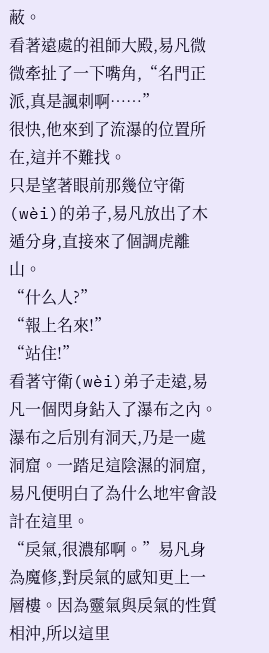蔽。
看著遠處的祖師大殿,易凡微微牽扯了一下嘴角,“名門正派,真是諷刺啊……”
很快,他來到了流瀑的位置所在,這并不難找。
只是望著眼前那幾位守衛(wèi)的弟子,易凡放出了木遁分身,直接來了個調虎離山。
“什么人?”
“報上名來!”
“站住!”
看著守衛(wèi)弟子走遠,易凡一個閃身鉆入了瀑布之內。
瀑布之后別有洞天,乃是一處洞窟。一踏足這陰濕的洞窟,易凡便明白了為什么地牢會設計在這里。
“戾氣,很濃郁啊。”易凡身為魔修,對戾氣的感知更上一層樓。因為靈氣與戾氣的性質相沖,所以這里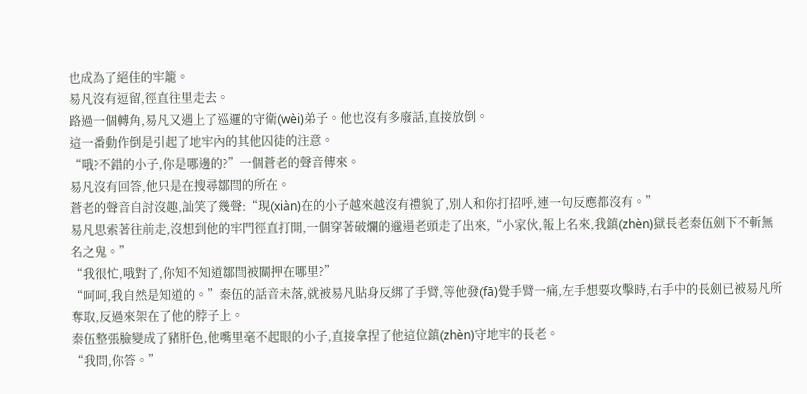也成為了絕佳的牢籠。
易凡沒有逗留,徑直往里走去。
路過一個轉角,易凡又遇上了巡邏的守衛(wèi)弟子。他也沒有多廢話,直接放倒。
這一番動作倒是引起了地牢內的其他囚徒的注意。
“哦?不錯的小子,你是哪邊的?”一個蒼老的聲音傳來。
易凡沒有回答,他只是在搜尋鄒閆的所在。
蒼老的聲音自討沒趣,訕笑了幾聲:“現(xiàn)在的小子越來越沒有禮貌了,別人和你打招呼,連一句反應都沒有。”
易凡思索著往前走,沒想到他的牢門徑直打開,一個穿著破爛的邋遢老頭走了出來,“小家伙,報上名來,我鎮(zhèn)獄長老秦伍劍下不斬無名之鬼。”
“我很忙,哦對了,你知不知道鄒閆被關押在哪里?”
“呵呵,我自然是知道的。”秦伍的話音未落,就被易凡貼身反綁了手臂,等他發(fā)覺手臂一痛,左手想要攻擊時,右手中的長劍已被易凡所奪取,反過來架在了他的脖子上。
秦伍整張臉變成了豬肝色,他嘴里毫不起眼的小子,直接拿捏了他這位鎮(zhèn)守地牢的長老。
“我問,你答。”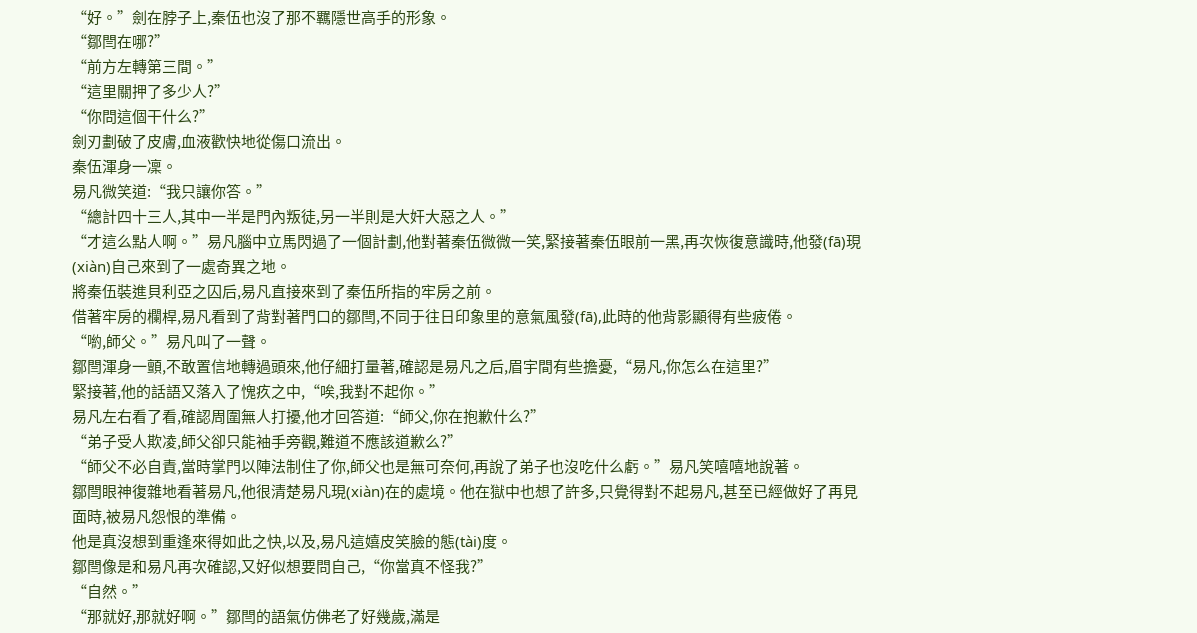“好。”劍在脖子上,秦伍也沒了那不羈隱世高手的形象。
“鄒閆在哪?”
“前方左轉第三間。”
“這里關押了多少人?”
“你問這個干什么?”
劍刃劃破了皮膚,血液歡快地從傷口流出。
秦伍渾身一凜。
易凡微笑道:“我只讓你答。”
“總計四十三人,其中一半是門內叛徒,另一半則是大奸大惡之人。”
“才這么點人啊。”易凡腦中立馬閃過了一個計劃,他對著秦伍微微一笑,緊接著秦伍眼前一黑,再次恢復意識時,他發(fā)現(xiàn)自己來到了一處奇異之地。
將秦伍裝進貝利亞之囚后,易凡直接來到了秦伍所指的牢房之前。
借著牢房的欄桿,易凡看到了背對著門口的鄒閆,不同于往日印象里的意氣風發(fā),此時的他背影顯得有些疲倦。
“喲,師父。”易凡叫了一聲。
鄒閆渾身一顫,不敢置信地轉過頭來,他仔細打量著,確認是易凡之后,眉宇間有些擔憂,“易凡,你怎么在這里?”
緊接著,他的話語又落入了愧疚之中,“唉,我對不起你。”
易凡左右看了看,確認周圍無人打擾,他才回答道:“師父,你在抱歉什么?”
“弟子受人欺凌,師父卻只能袖手旁觀,難道不應該道歉么?”
“師父不必自責,當時掌門以陣法制住了你,師父也是無可奈何,再說了弟子也沒吃什么虧。”易凡笑嘻嘻地說著。
鄒閆眼神復雜地看著易凡,他很清楚易凡現(xiàn)在的處境。他在獄中也想了許多,只覺得對不起易凡,甚至已經做好了再見面時,被易凡怨恨的準備。
他是真沒想到重逢來得如此之快,以及,易凡這嬉皮笑臉的態(tài)度。
鄒閆像是和易凡再次確認,又好似想要問自己,“你當真不怪我?”
“自然。”
“那就好,那就好啊。”鄒閆的語氣仿佛老了好幾歲,滿是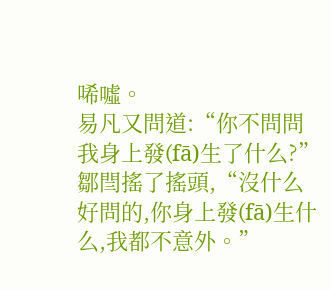唏噓。
易凡又問道:“你不問問我身上發(fā)生了什么?”
鄒閆搖了搖頭,“沒什么好問的,你身上發(fā)生什么,我都不意外。”